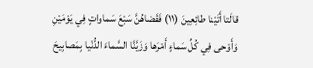قالَتا أَتَيْنا طائِعِينَ (١١) فَقَضاهُنَّ سَبْعَ سَماواتٍ فِي يَوْمَيْنِ وَأَوْحى فِي كُلِّ سَماءٍ أَمْرَها وَزَيَّنَّا السَّماءَ الدُّنْيا بِمَصابِيحَ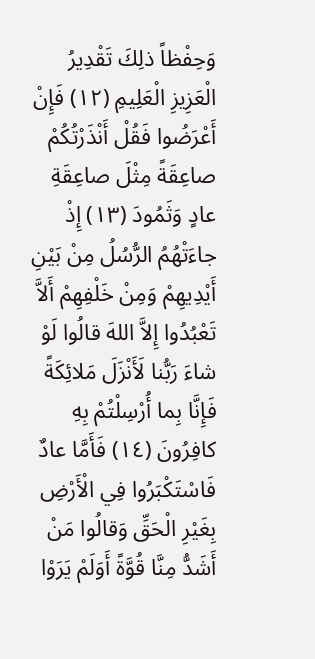وَحِفْظاً ذلِكَ تَقْدِيرُ الْعَزِيزِ الْعَلِيمِ (١٢) فَإِنْ أَعْرَضُوا فَقُلْ أَنْذَرْتُكُمْ صاعِقَةً مِثْلَ صاعِقَةِ عادٍ وَثَمُودَ (١٣) إِذْ جاءَتْهُمُ الرُّسُلُ مِنْ بَيْنِ أَيْدِيهِمْ وَمِنْ خَلْفِهِمْ أَلاَّ تَعْبُدُوا إِلاَّ اللهَ قالُوا لَوْ شاءَ رَبُّنا لَأَنْزَلَ مَلائِكَةً فَإِنَّا بِما أُرْسِلْتُمْ بِهِ كافِرُونَ (١٤) فَأَمَّا عادٌ فَاسْتَكْبَرُوا فِي الْأَرْضِ بِغَيْرِ الْحَقِّ وَقالُوا مَنْ أَشَدُّ مِنَّا قُوَّةً أَوَلَمْ يَرَوْا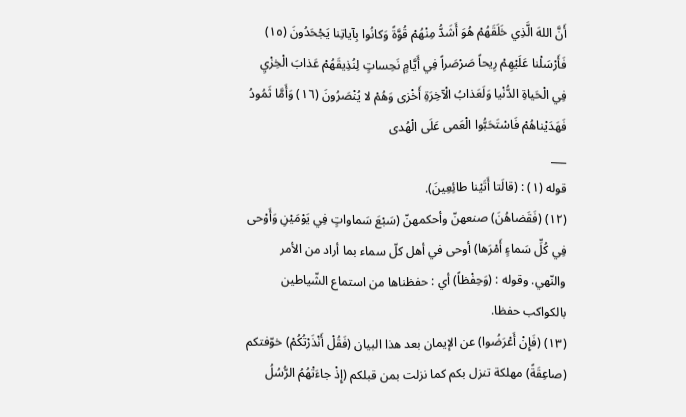أَنَّ اللهَ الَّذِي خَلَقَهُمْ هُوَ أَشَدُّ مِنْهُمْ قُوَّةً وَكانُوا بِآياتِنا يَجْحَدُونَ (١٥) فَأَرْسَلْنا عَلَيْهِمْ رِيحاً صَرْصَراً فِي أَيَّامٍ نَحِساتٍ لِنُذِيقَهُمْ عَذابَ الْخِزْيِ فِي الْحَياةِ الدُّنْيا وَلَعَذابُ الْآخِرَةِ أَخْزى وَهُمْ لا يُنْصَرُونَ (١٦) وَأَمَّا ثَمُودُ فَهَدَيْناهُمْ فَاسْتَحَبُّوا الْعَمى عَلَى الْهُدى
___
قوله (١) : (قالَتا أَتَيْنا طائِعِينَ).
(١٢) (فَقَضاهُنَ) صنعهنّ وأحكمهنّ (سَبْعَ سَماواتٍ فِي يَوْمَيْنِ وَأَوْحى فِي كُلِّ سَماءٍ أَمْرَها) أوحى في أهل كلّ سماء بما أراد من الأمر والنّهي. وقوله : (وَحِفْظاً) أي : حفظناها من استماع الشّياطين بالكواكب حفظا.
(١٣) (فَإِنْ أَعْرَضُوا) عن الإيمان بعد هذا البيان (فَقُلْ أَنْذَرْتُكُمْ) خوّفتكم (صاعِقَةً) مهلكة تنزل بكم كما نزلت بمن قبلكم (إِذْ جاءَتْهُمُ الرُّسُلُ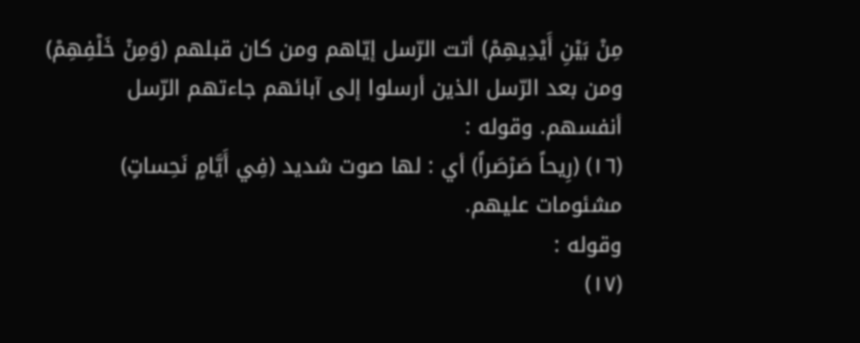مِنْ بَيْنِ أَيْدِيهِمْ) أتت الرّسل إيّاهم ومن كان قبلهم (وَمِنْ خَلْفِهِمْ) ومن بعد الرّسل الذين أرسلوا إلى آبائهم جاءتهم الرّسل أنفسهم. وقوله :
(١٦) (رِيحاً صَرْصَراً) أي : لها صوت شديد (فِي أَيَّامٍ نَحِساتٍ) مشئومات عليهم.
وقوله :
(١٧)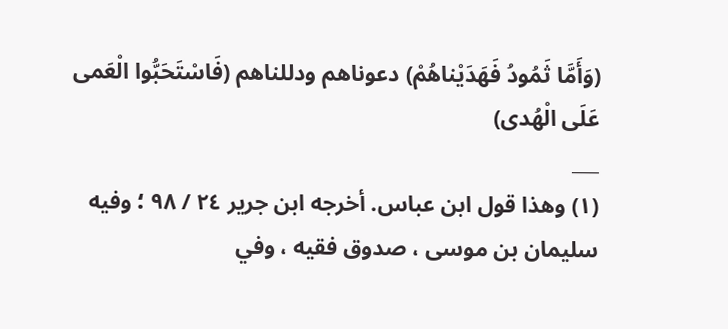(وَأَمَّا ثَمُودُ فَهَدَيْناهُمْ) دعوناهم ودللناهم (فَاسْتَحَبُّوا الْعَمى عَلَى الْهُدى)
___
(١) وهذا قول ابن عباس. أخرجه ابن جرير ٢٤ / ٩٨ ؛ وفيه سليمان بن موسى ، صدوق فقيه ، وفي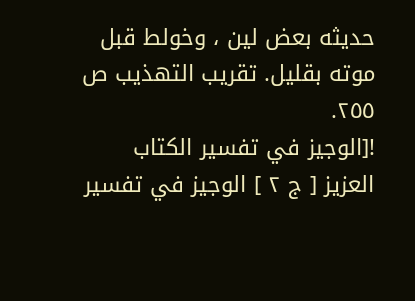حديثه بعض لين ، وخولط قبل موته بقليل. تقريب التهذيب ص ٢٥٥.
![الوجيز في تفسير الكتاب العزيز [ ج ٢ ] الوجيز في تفسير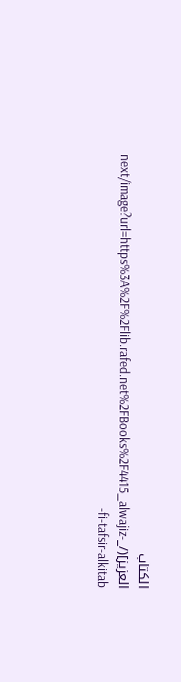الكتاب العزيز](/_next/image?url=https%3A%2F%2Flib.rafed.net%2FBooks%2F4415_alwajiz-fi-tafsir-alkitab-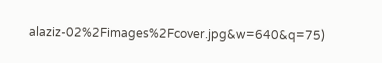alaziz-02%2Fimages%2Fcover.jpg&w=640&q=75)